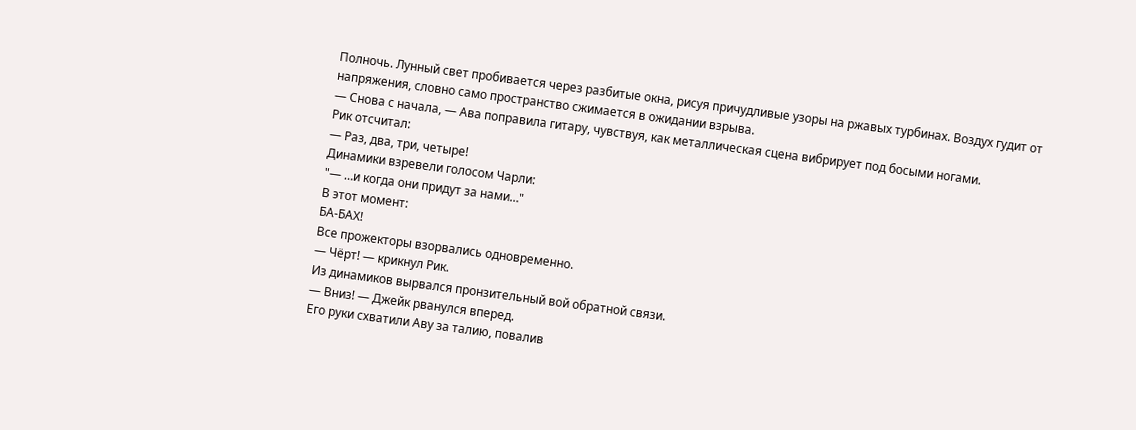Полночь. Лунный свет пробивается через разбитые окна, рисуя причудливые узоры на ржавых турбинах. Воздух гудит от напряжения, словно само пространство сжимается в ожидании взрыва.
— Снова с начала, — Ава поправила гитару, чувствуя, как металлическая сцена вибрирует под босыми ногами.
Рик отсчитал:
— Раз, два, три, четыре!
Динамики взревели голосом Чарли:
"— …и когда они придут за нами…"
В этот момент:
БА-БАХ!
Все прожекторы взорвались одновременно.
— Чёрт! — крикнул Рик.
Из динамиков вырвался пронзительный вой обратной связи.
— Вниз! — Джейк рванулся вперед.
Его руки схватили Аву за талию, повалив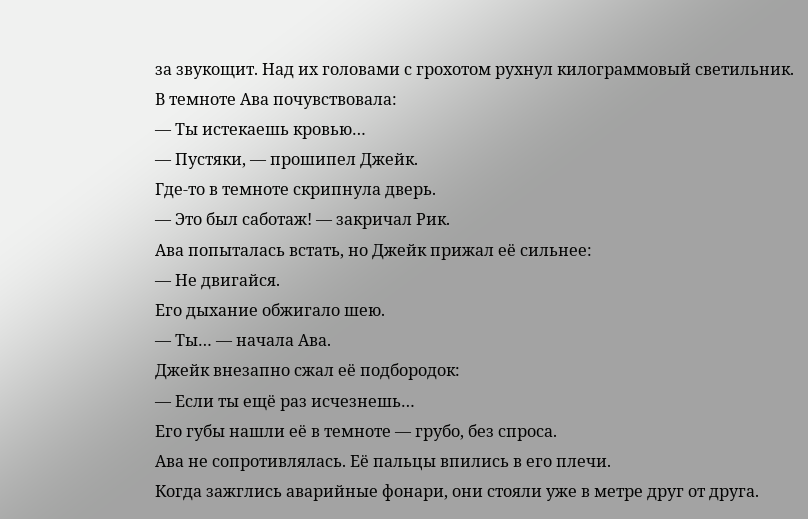за звукощит. Над их головами с грохотом рухнул килограммовый светильник.
В темноте Ава почувствовала:
— Ты истекаешь кровью…
— Пустяки, — прошипел Джейк.
Где-то в темноте скрипнула дверь.
— Это был саботаж! — закричал Рик.
Ава попыталась встать, но Джейк прижал её сильнее:
— Не двигайся.
Его дыхание обжигало шею.
— Ты… — начала Ава.
Джейк внезапно сжал её подбородок:
— Если ты ещё раз исчезнешь…
Его губы нашли её в темноте — грубо, без спроса.
Ава не сопротивлялась. Её пальцы впились в его плечи.
Когда зажглись аварийные фонари, они стояли уже в метре друг от друга.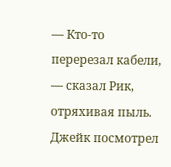— Кто-то перерезал кабели, — сказал Рик, отряхивая пыль.
Джейк посмотрел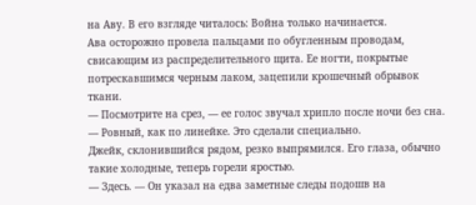на Аву. В его взгляде читалось: Война только начинается.
Ава осторожно провела пальцами по обугленным проводам, свисающим из распределительного щита. Ее ногти, покрытые потрескавшимся черным лаком, зацепили крошечный обрывок ткани.
— Посмотрите на срез, — ее голос звучал хрипло после ночи без сна. — Ровный, как по линейке. Это сделали специально.
Джейк, склонившийся рядом, резко выпрямился. Его глаза, обычно такие холодные, теперь горели яростью.
— Здесь. — Он указал на едва заметные следы подошв на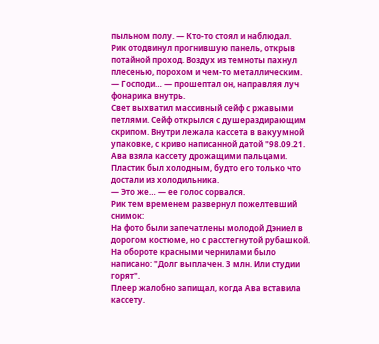пыльном полу. — Кто-то стоял и наблюдал.
Рик отодвинул прогнившую панель, открыв потайной проход. Воздух из темноты пахнул плесенью, порохом и чем-то металлическим.
— Господи… — прошептал он, направляя луч фонарика внутрь.
Свет выхватил массивный сейф с ржавыми петлями. Сейф открылся с душераздирающим скрипом. Внутри лежала кассета в вакуумной упаковке, с криво написанной датой "98.09.21.
Ава взяла кассету дрожащими пальцами. Пластик был холодным, будто его только что достали из холодильника.
— Это же… — ее голос сорвался.
Рик тем временем развернул пожелтевший снимок:
На фото были запечатлены молодой Дэниел в дорогом костюме, но с расстегнутой рубашкой. На обороте красными чернилами было написано: "Долг выплачен. 3 млн. Или студии горят".
Плеер жалобно запищал, когда Ава вставила кассету.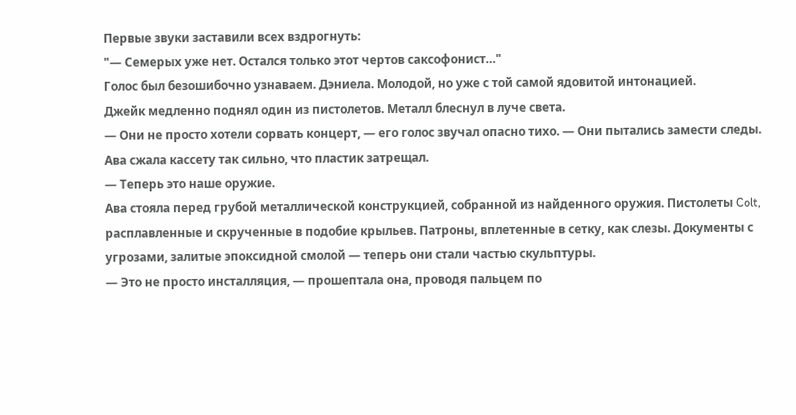Первые звуки заставили всех вздрогнуть:
"— Семерых уже нет. Остался только этот чертов саксофонист…"
Голос был безошибочно узнаваем. Дэниела. Молодой, но уже с той самой ядовитой интонацией.
Джейк медленно поднял один из пистолетов. Металл блеснул в луче света.
— Они не просто хотели сорвать концерт, — его голос звучал опасно тихо. — Они пытались замести следы.
Ава сжала кассету так сильно, что пластик затрещал.
— Теперь это наше оружие.
Ава стояла перед грубой металлической конструкцией, собранной из найденного оружия. Пистолеты Colt, расплавленные и скрученные в подобие крыльев. Патроны, вплетенные в сетку, как слезы. Документы с угрозами, залитые эпоксидной смолой — теперь они стали частью скульптуры.
— Это не просто инсталляция, — прошептала она, проводя пальцем по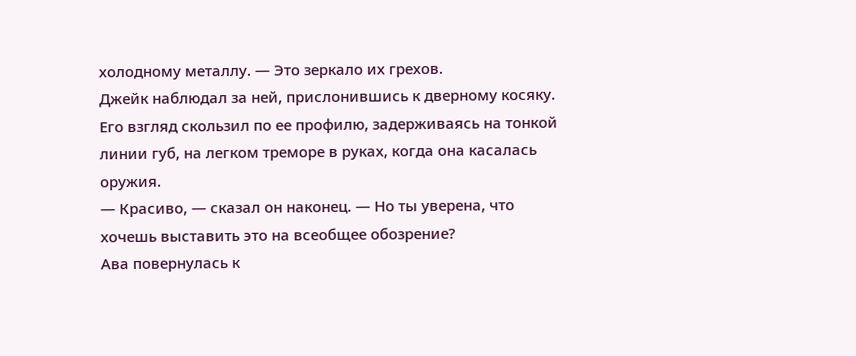холодному металлу. — Это зеркало их грехов.
Джейк наблюдал за ней, прислонившись к дверному косяку. Его взгляд скользил по ее профилю, задерживаясь на тонкой линии губ, на легком треморе в руках, когда она касалась оружия.
— Красиво, — сказал он наконец. — Но ты уверена, что хочешь выставить это на всеобщее обозрение?
Ава повернулась к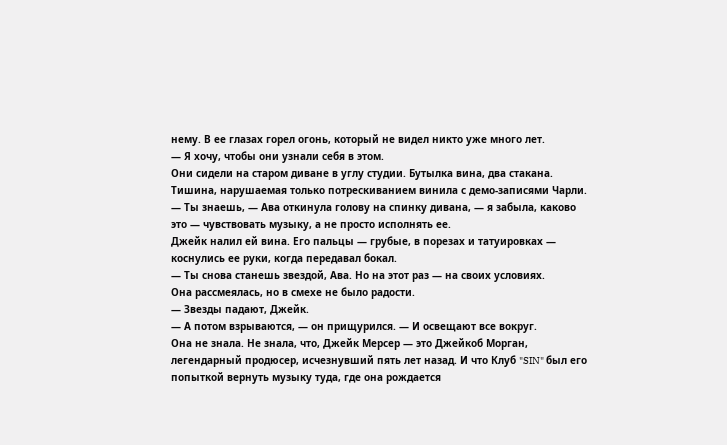нему. В ее глазах горел огонь, который не видел никто уже много лет.
— Я хочу, чтобы они узнали себя в этом.
Они сидели на старом диване в углу студии. Бутылка вина, два стакана. Тишина, нарушаемая только потрескиванием винила с демо-записями Чарли.
— Ты знаешь, — Ава откинула голову на спинку дивана, — я забыла, каково это — чувствовать музыку, а не просто исполнять ее.
Джейк налил ей вина. Его пальцы — грубые, в порезах и татуировках — коснулись ее руки, когда передавал бокал.
— Ты снова станешь звездой, Ава. Но на этот раз — на своих условиях.
Она рассмеялась, но в смехе не было радости.
— Звезды падают, Джейк.
— А потом взрываются, — он прищурился. — И освещают все вокруг.
Она не знала. Не знала, что, Джейк Мерсер — это Джейкоб Морган, легендарный продюсер, исчезнувший пять лет назад. И что Клуб "SIN" был его попыткой вернуть музыку туда, где она рождается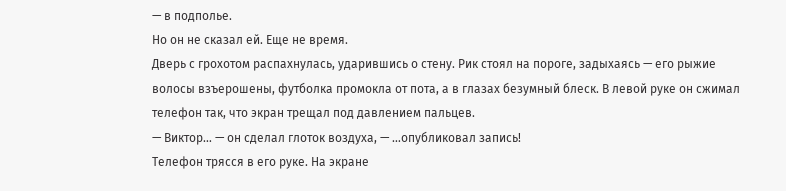— в подполье.
Но он не сказал ей. Еще не время.
Дверь с грохотом распахнулась, ударившись о стену. Рик стоял на пороге, задыхаясь — его рыжие волосы взъерошены, футболка промокла от пота, а в глазах безумный блеск. В левой руке он сжимал телефон так, что экран трещал под давлением пальцев.
— Виктор… — он сделал глоток воздуха, — …опубликовал запись!
Телефон трясся в его руке. На экране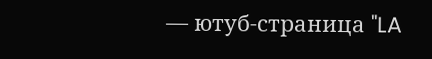— ютуб-страница "LA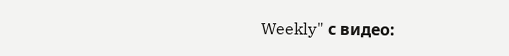Weekly" с видео: